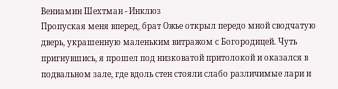Вениамин Шехтман - Инклюз
Пропуская меня вперед, брат Ожье открыл передо мной сводчатую дверь, украшенную маленьким витражом с Богородицей. Чуть пригнувшись, я прошел под низковатой притолокой и оказался в подвальном зале, где вдоль стен стояли слабо различимые лари и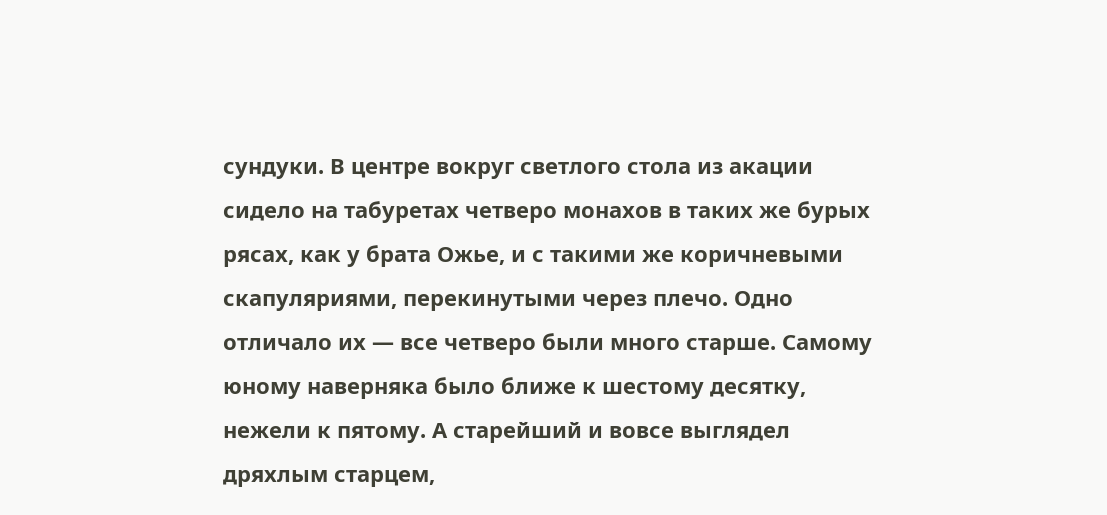сундуки. В центре вокруг светлого стола из акации сидело на табуретах четверо монахов в таких же бурых рясах, как у брата Ожье, и с такими же коричневыми скапуляриями, перекинутыми через плечо. Одно отличало их — все четверо были много старше. Самому юному наверняка было ближе к шестому десятку, нежели к пятому. А старейший и вовсе выглядел дряхлым старцем,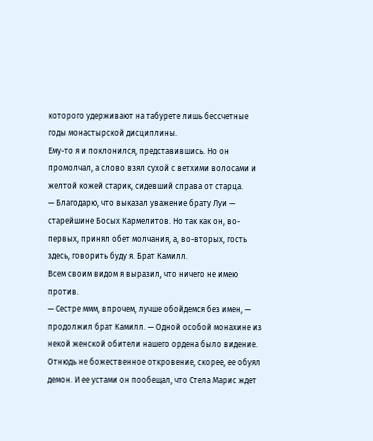которого удерживают на табурете лишь бессчетные годы монастырской дисциплины.
Ему-то я и поклонился, представившись. Но он промолчал, а слово взял сухой с ветхими волосами и желтой кожей старик, сидевший справа от старца.
— Благодарю, что выказал уважение брату Луи — старейшине Босых Кармелитов. Но так как он, во-первых, принял обет молчания, а, во-вторых, гость здесь, говорить буду я. Брат Камилл.
Всем своим видом я выразил, что ничего не имею против.
— Сестре ммм, впрочем, лучше обойдемся без имен, — продолжил брат Камилл. — Одной особой монахине из некой женской обители нашего ордена было видение. Отнюдь не божественное откровение, скорее, ее обуял демон. И ее устами он пообещал, что Стела Марис ждет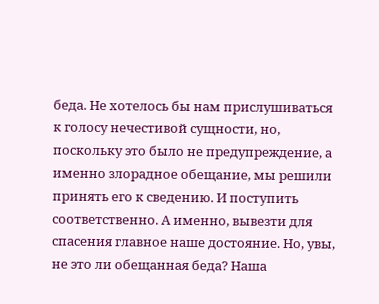беда. Не хотелось бы нам прислушиваться к голосу нечестивой сущности, но, поскольку это было не предупреждение, а именно злорадное обещание, мы решили принять его к сведению. И поступить соответственно. А именно, вывезти для спасения главное наше достояние. Но, увы, не это ли обещанная беда? Наша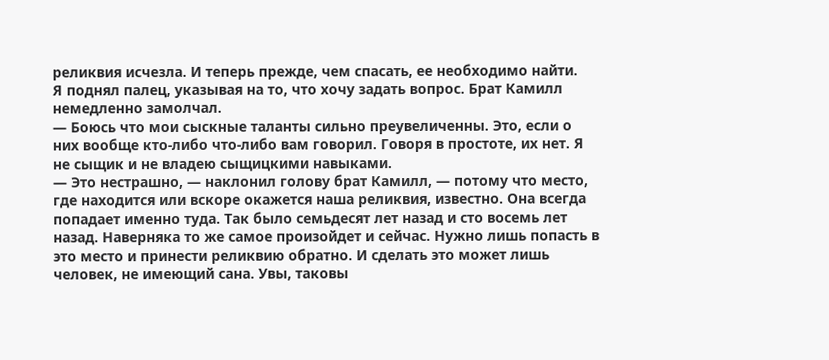реликвия исчезла. И теперь прежде, чем спасать, ее необходимо найти.
Я поднял палец, указывая на то, что хочу задать вопрос. Брат Камилл немедленно замолчал.
— Боюсь что мои сыскные таланты сильно преувеличенны. Это, если о них вообще кто-либо что-либо вам говорил. Говоря в простоте, их нет. Я не сыщик и не владею сыщицкими навыками.
— Это нестрашно, — наклонил голову брат Камилл, — потому что место, где находится или вскоре окажется наша реликвия, известно. Она всегда попадает именно туда. Так было семьдесят лет назад и сто восемь лет назад. Наверняка то же самое произойдет и сейчас. Нужно лишь попасть в это место и принести реликвию обратно. И сделать это может лишь человек, не имеющий сана. Увы, таковы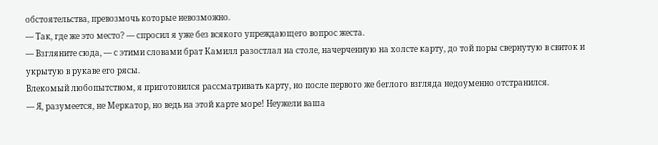обстоятельства, превозмочь которые невозможно.
— Так, где же это место? — спросил я уже без всякого упреждающего вопрос жеста.
— Взгляните сюда, — с этими словами брат Камилл разостлал на столе, начерченную на холсте карту, до той поры свернутую в свиток и укрытую в рукаве его рясы.
Влекомый любопытством, я приготовился рассматривать карту, но после первого же беглого взгляда недоуменно отстранился.
— Я, разумеется, не Меркатор, но ведь на этой карте море! Неужели ваша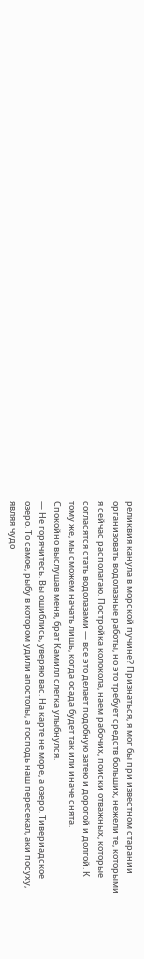реликвия канула в морской пучине? Признаться, я мог бы при известном старании организовать водолазные работы, но это требует средств больших, нежели те, которыми я сейчас располагаю. Постройка колокола, наем рабочих, поиски отважных, которые согласятся стать водолазами — все это делает подобную затею и дорогой и долгой. К тому же, мы сможем начать лишь, когда осада будет так или иначе снята.
Спокойно выслушав меня, брат Камилл слегка улыбнулся.
— Не горячитесь. Вы ошиблись, уверяю вас. На карте не море, а озеро. Тивериадское озеро. То самое, рыбу в котором удили апостолы, а господь наш пересекал, аки посуху, являя чудо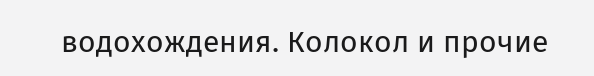водохождения. Колокол и прочие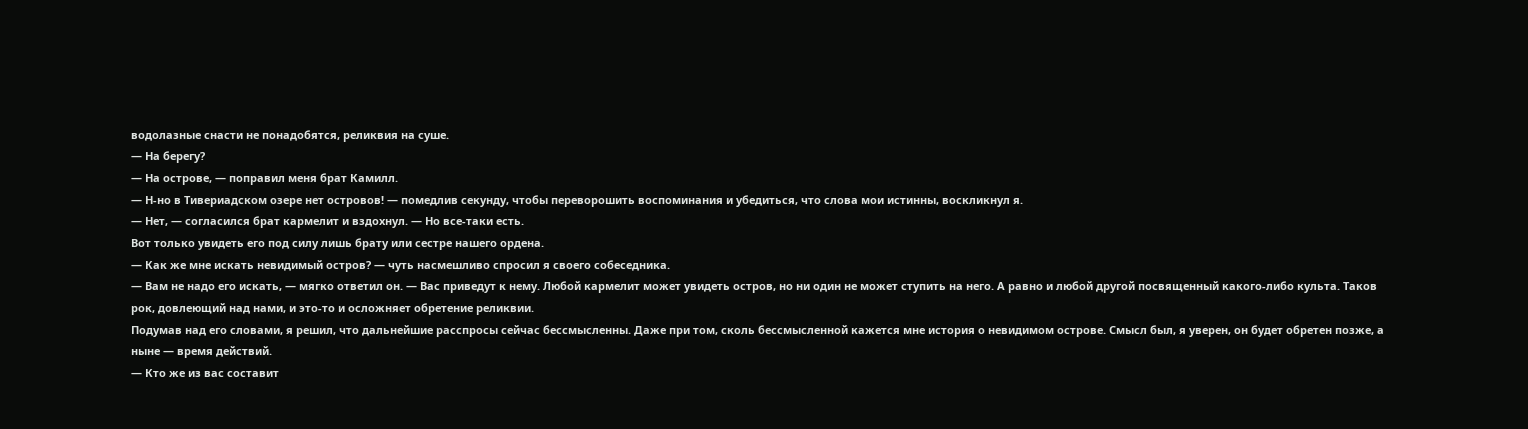водолазные снасти не понадобятся, реликвия на суше.
— На берегу?
— На острове, — поправил меня брат Камилл.
— Н-но в Тивериадском озере нет островов! — помедлив секунду, чтобы переворошить воспоминания и убедиться, что слова мои истинны, воскликнул я.
— Нет, — согласился брат кармелит и вздохнул. — Но все-таки есть.
Вот только увидеть его под силу лишь брату или сестре нашего ордена.
— Как же мне искать невидимый остров? — чуть насмешливо спросил я своего собеседника.
— Вам не надо его искать, — мягко ответил он. — Вас приведут к нему. Любой кармелит может увидеть остров, но ни один не может ступить на него. А равно и любой другой посвященный какого-либо культа. Таков рок, довлеющий над нами, и это-то и осложняет обретение реликвии.
Подумав над его словами, я решил, что дальнейшие расспросы сейчас бессмысленны. Даже при том, сколь бессмысленной кажется мне история о невидимом острове. Смысл был, я уверен, он будет обретен позже, а ныне — время действий.
— Кто же из вас составит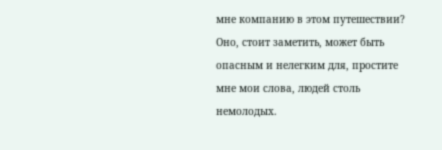мне компанию в этом путешествии? Оно, стоит заметить, может быть опасным и нелегким для, простите мне мои слова, людей столь немолодых.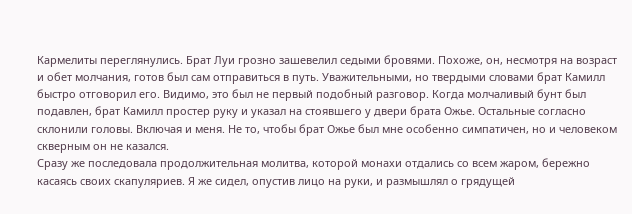Кармелиты переглянулись. Брат Луи грозно зашевелил седыми бровями. Похоже, он, несмотря на возраст и обет молчания, готов был сам отправиться в путь. Уважительными, но твердыми словами брат Камилл быстро отговорил его. Видимо, это был не первый подобный разговор. Когда молчаливый бунт был подавлен, брат Камилл простер руку и указал на стоявшего у двери брата Ожье. Остальные согласно склонили головы. Включая и меня. Не то, чтобы брат Ожье был мне особенно симпатичен, но и человеком скверным он не казался.
Сразу же последовала продолжительная молитва, которой монахи отдались со всем жаром, бережно касаясь своих скапуляриев. Я же сидел, опустив лицо на руки, и размышлял о грядущей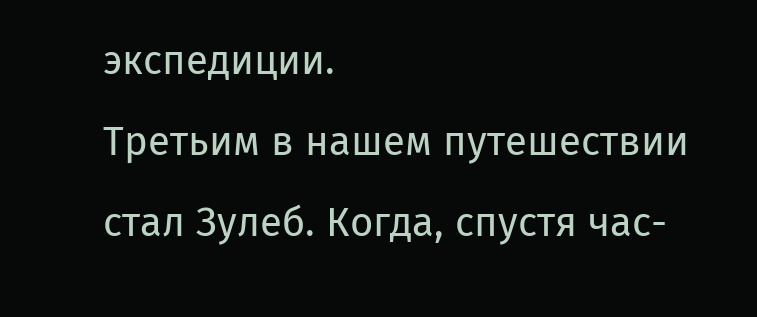экспедиции.
Третьим в нашем путешествии стал Зулеб. Когда, спустя час-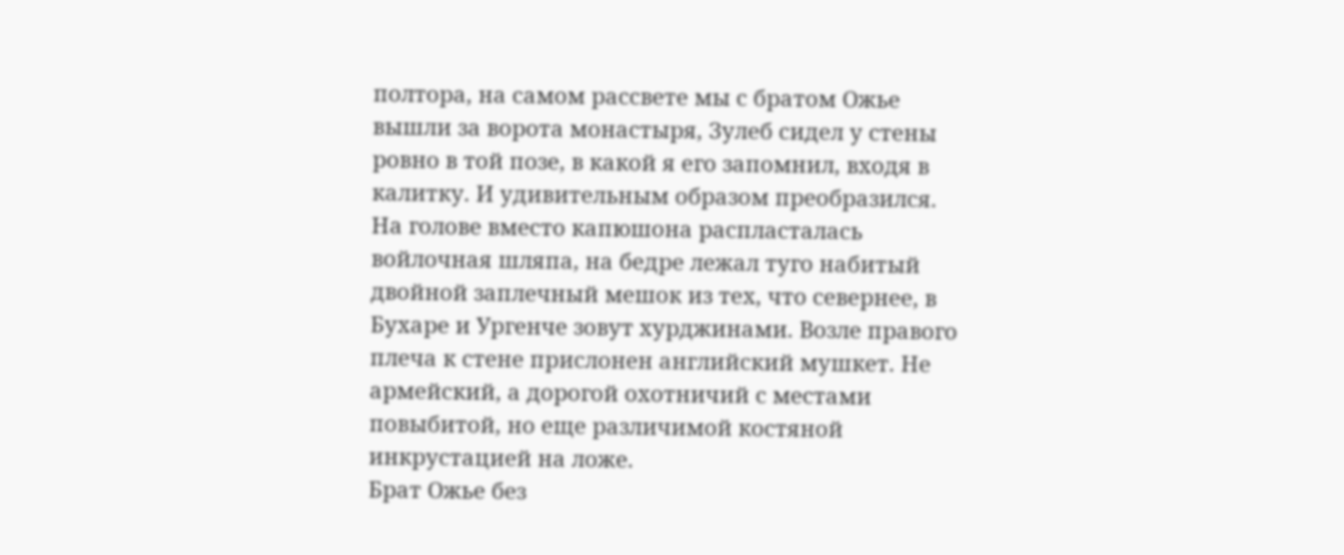полтора, на самом рассвете мы с братом Ожье вышли за ворота монастыря, Зулеб сидел у стены ровно в той позе, в какой я его запомнил, входя в калитку. И удивительным образом преобразился. На голове вместо капюшона распласталась войлочная шляпа, на бедре лежал туго набитый двойной заплечный мешок из тех, что севернее, в Бухаре и Ургенче зовут хурджинами. Возле правого плеча к стене прислонен английский мушкет. Не армейский, а дорогой охотничий с местами повыбитой, но еще различимой костяной инкрустацией на ложе.
Брат Ожье без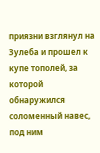приязни взглянул на Зулеба и прошел к купе тополей, за которой обнаружился соломенный навес, под ним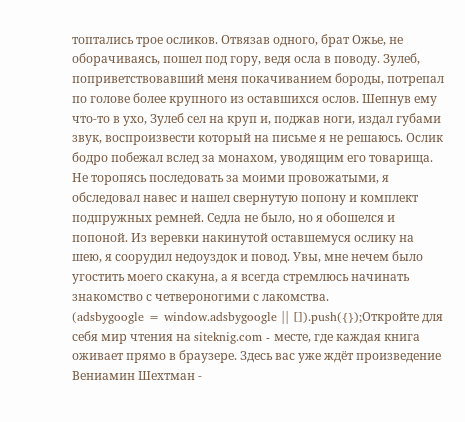топтались трое осликов. Отвязав одного, брат Ожье, не оборачиваясь, пошел под гору, ведя осла в поводу. Зулеб, поприветствовавший меня покачиванием бороды, потрепал по голове более крупного из оставшихся ослов. Шепнув ему что-то в ухо, Зулеб сел на круп и, поджав ноги, издал губами звук, воспроизвести который на письме я не решаюсь. Ослик бодро побежал вслед за монахом, уводящим его товарища.
Не торопясь последовать за моими провожатыми, я обследовал навес и нашел свернутую попону и комплект подпружных ремней. Седла не было, но я обошелся и попоной. Из веревки накинутой оставшемуся ослику на шею, я соорудил недоуздок и повод. Увы, мне нечем было угостить моего скакуна, а я всегда стремлюсь начинать знакомство с четвероногими с лакомства.
(adsbygoogle = window.adsbygoogle || []).push({});Откройте для себя мир чтения на siteknig.com - месте, где каждая книга оживает прямо в браузере. Здесь вас уже ждёт произведение Вениамин Шехтман -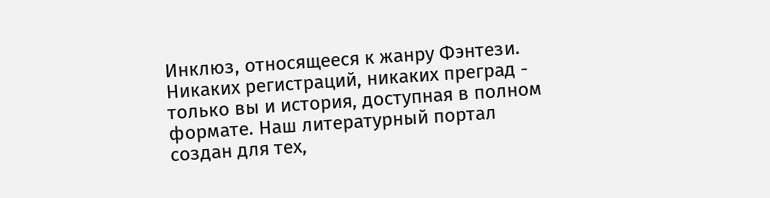Инклюз, относящееся к жанру Фэнтези. Никаких регистраций, никаких преград - только вы и история, доступная в полном формате. Наш литературный портал создан для тех,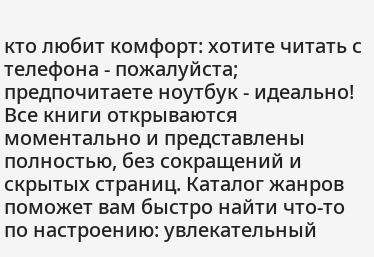кто любит комфорт: хотите читать с телефона - пожалуйста; предпочитаете ноутбук - идеально! Все книги открываются моментально и представлены полностью, без сокращений и скрытых страниц. Каталог жанров поможет вам быстро найти что-то по настроению: увлекательный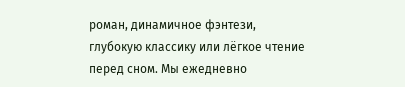роман, динамичное фэнтези, глубокую классику или лёгкое чтение перед сном. Мы ежедневно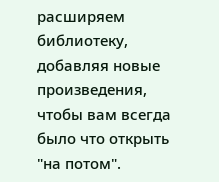расширяем библиотеку, добавляя новые произведения, чтобы вам всегда было что открыть "на потом".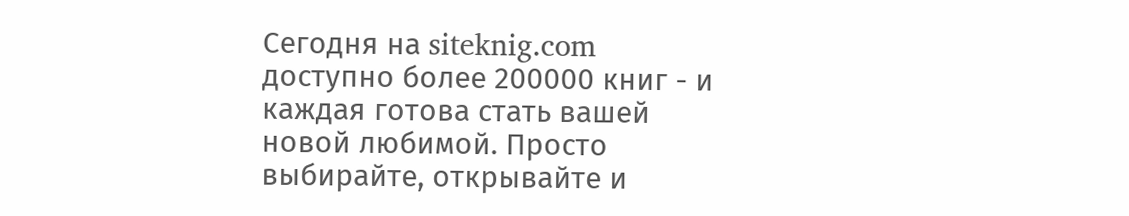Сегодня на siteknig.com доступно более 200000 книг - и каждая готова стать вашей новой любимой. Просто выбирайте, открывайте и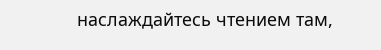наслаждайтесь чтением там,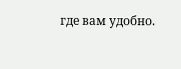где вам удобно.